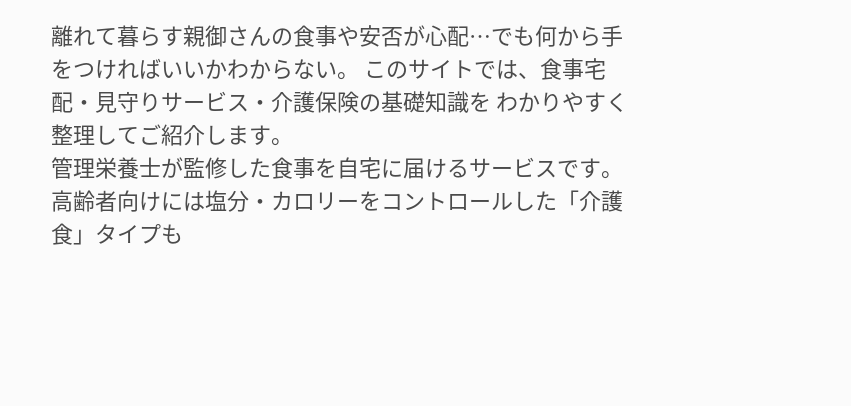離れて暮らす親御さんの食事や安否が心配…でも何から手をつければいいかわからない。 このサイトでは、食事宅配・見守りサービス・介護保険の基礎知識を わかりやすく整理してご紹介します。
管理栄養士が監修した食事を自宅に届けるサービスです。 高齢者向けには塩分・カロリーをコントロールした「介護食」タイプも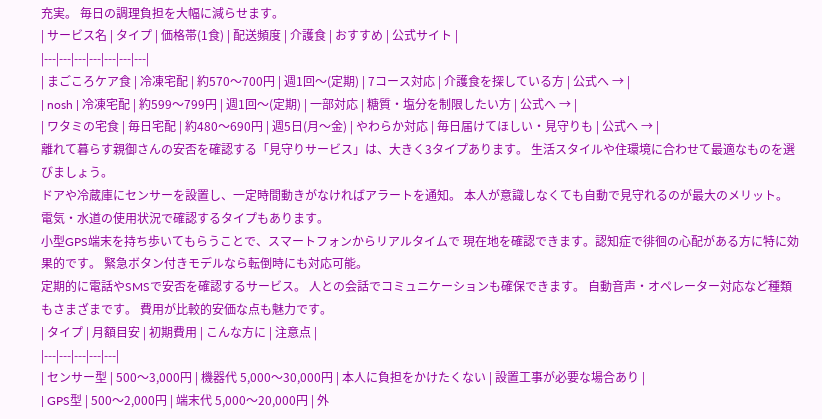充実。 毎日の調理負担を大幅に減らせます。
| サービス名 | タイプ | 価格帯(1食) | 配送頻度 | 介護食 | おすすめ | 公式サイト |
|---|---|---|---|---|---|---|
| まごころケア食 | 冷凍宅配 | 約570〜700円 | 週1回〜(定期) | 7コース対応 | 介護食を探している方 | 公式へ → |
| nosh | 冷凍宅配 | 約599〜799円 | 週1回〜(定期) | 一部対応 | 糖質・塩分を制限したい方 | 公式へ → |
| ワタミの宅食 | 毎日宅配 | 約480〜690円 | 週5日(月〜金) | やわらか対応 | 毎日届けてほしい・見守りも | 公式へ → |
離れて暮らす親御さんの安否を確認する「見守りサービス」は、大きく3タイプあります。 生活スタイルや住環境に合わせて最適なものを選びましょう。
ドアや冷蔵庫にセンサーを設置し、一定時間動きがなければアラートを通知。 本人が意識しなくても自動で見守れるのが最大のメリット。 電気・水道の使用状況で確認するタイプもあります。
小型GPS端末を持ち歩いてもらうことで、スマートフォンからリアルタイムで 現在地を確認できます。認知症で徘徊の心配がある方に特に効果的です。 緊急ボタン付きモデルなら転倒時にも対応可能。
定期的に電話やSMSで安否を確認するサービス。 人との会話でコミュニケーションも確保できます。 自動音声・オペレーター対応など種類もさまざまです。 費用が比較的安価な点も魅力です。
| タイプ | 月額目安 | 初期費用 | こんな方に | 注意点 |
|---|---|---|---|---|
| センサー型 | 500〜3,000円 | 機器代 5,000〜30,000円 | 本人に負担をかけたくない | 設置工事が必要な場合あり |
| GPS型 | 500〜2,000円 | 端末代 5,000〜20,000円 | 外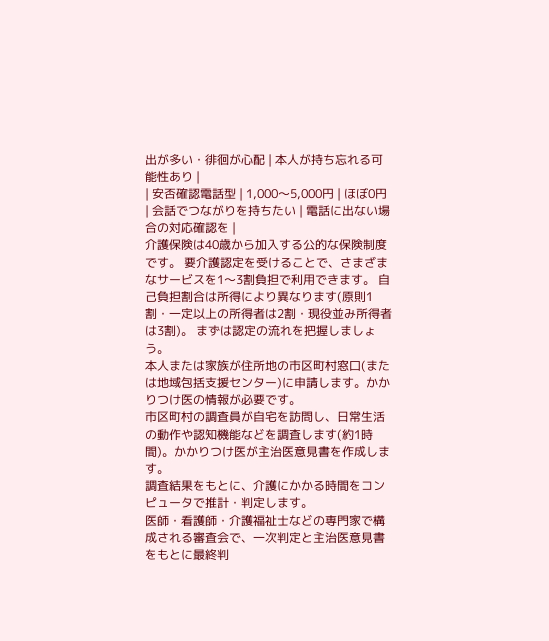出が多い・徘徊が心配 | 本人が持ち忘れる可能性あり |
| 安否確認電話型 | 1,000〜5,000円 | ほぼ0円 | 会話でつながりを持ちたい | 電話に出ない場合の対応確認を |
介護保険は40歳から加入する公的な保険制度です。 要介護認定を受けることで、さまざまなサービスを1〜3割負担で利用できます。 自己負担割合は所得により異なります(原則1割・一定以上の所得者は2割・現役並み所得者は3割)。 まずは認定の流れを把握しましょう。
本人または家族が住所地の市区町村窓口(または地域包括支援センター)に申請します。かかりつけ医の情報が必要です。
市区町村の調査員が自宅を訪問し、日常生活の動作や認知機能などを調査します(約1時間)。かかりつけ医が主治医意見書を作成します。
調査結果をもとに、介護にかかる時間をコンピュータで推計・判定します。
医師・看護師・介護福祉士などの専門家で構成される審査会で、一次判定と主治医意見書をもとに最終判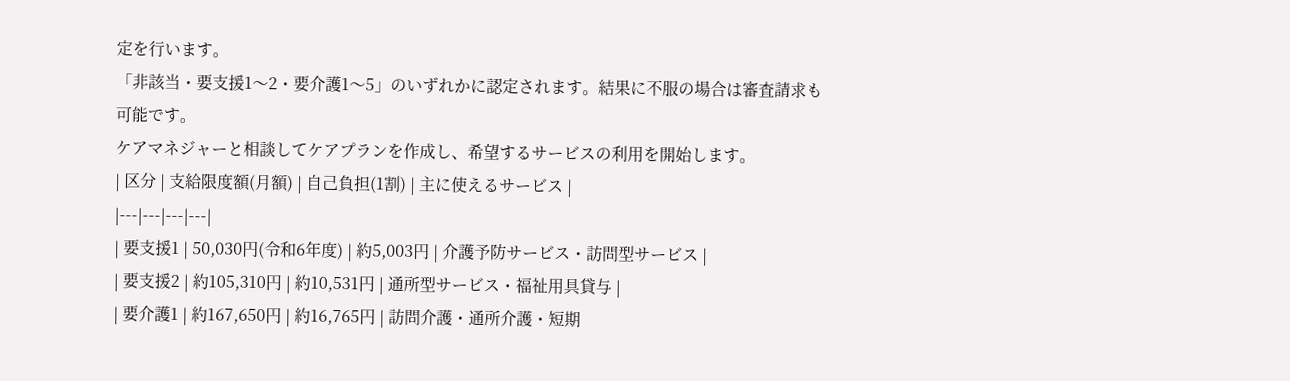定を行います。
「非該当・要支援1〜2・要介護1〜5」のいずれかに認定されます。結果に不服の場合は審査請求も可能です。
ケアマネジャーと相談してケアプランを作成し、希望するサービスの利用を開始します。
| 区分 | 支給限度額(月額) | 自己負担(1割) | 主に使えるサービス |
|---|---|---|---|
| 要支援1 | 50,030円(令和6年度) | 約5,003円 | 介護予防サービス・訪問型サービス |
| 要支援2 | 約105,310円 | 約10,531円 | 通所型サービス・福祉用具貸与 |
| 要介護1 | 約167,650円 | 約16,765円 | 訪問介護・通所介護・短期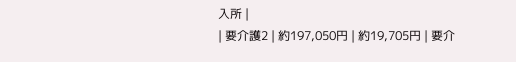入所 |
| 要介護2 | 約197,050円 | 約19,705円 | 要介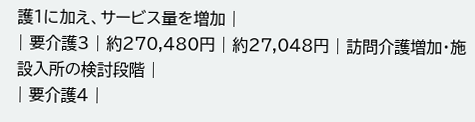護1に加え、サービス量を増加 |
| 要介護3 | 約270,480円 | 約27,048円 | 訪問介護増加・施設入所の検討段階 |
| 要介護4 |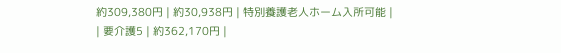約309,380円 | 約30,938円 | 特別養護老人ホーム入所可能 |
| 要介護5 | 約362,170円 |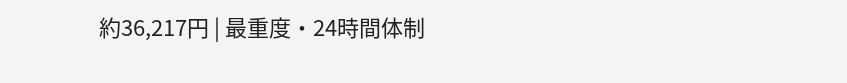約36,217円 | 最重度・24時間体制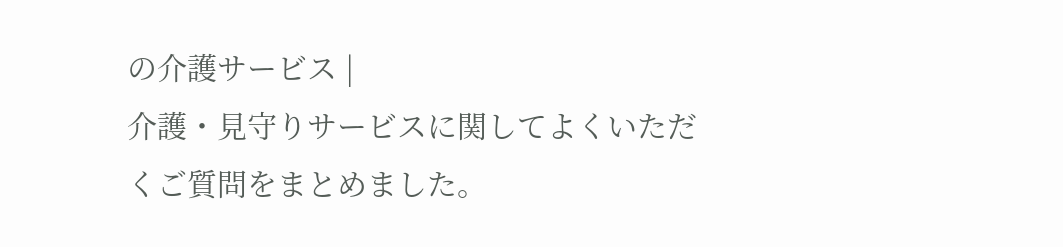の介護サービス |
介護・見守りサービスに関してよくいただくご質問をまとめました。